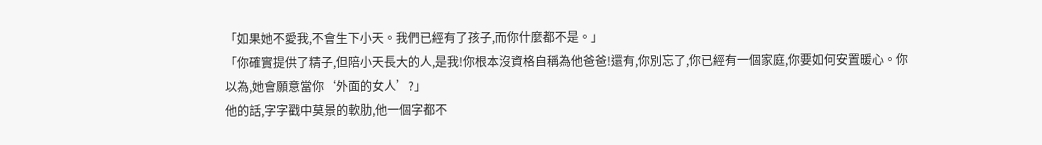「如果她不愛我,不會生下小天。我們已經有了孩子,而你什麼都不是。」
「你確實提供了精子,但陪小天長大的人,是我!你根本沒資格自稱為他爸爸!還有,你別忘了,你已經有一個家庭,你要如何安置暖心。你以為,她會願意當你‘外面的女人’?」
他的話,字字戳中莫景的軟肋,他一個字都不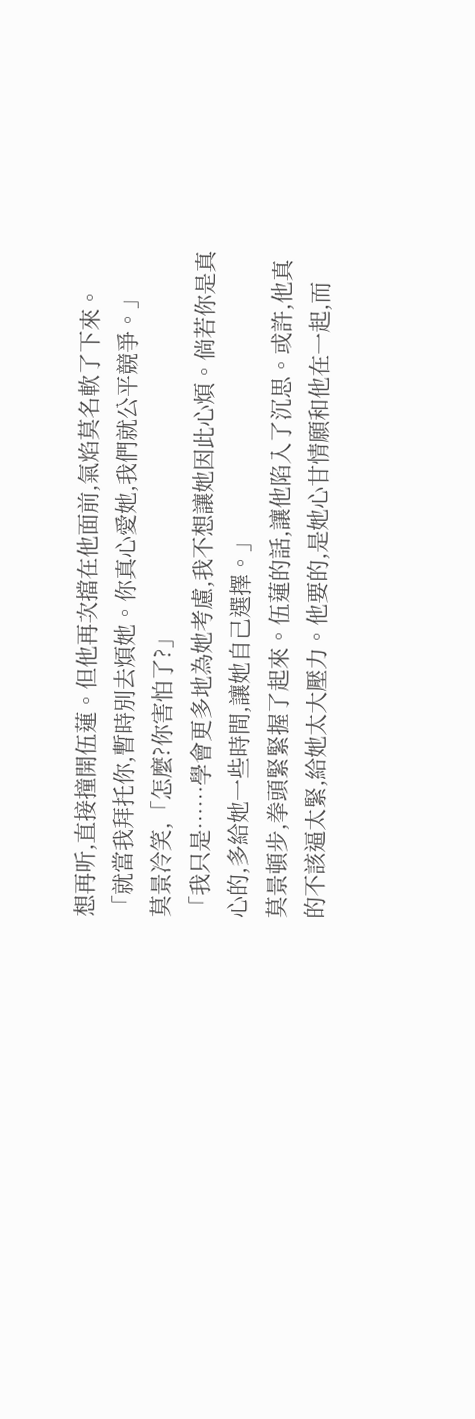想再听,直接撞開伍蓮。但他再次擋在他面前,氣焰莫名軟了下來。
「就當我拜托你,暫時別去煩她。你真心愛她,我們就公平競爭。」
莫景冷笑,「怎麼?你害怕了?」
「我只是……學會更多地為她考慮,我不想讓她因此心煩。倘若你是真心的,多給她一些時間,讓她自己選擇。」
莫景頓步,拳頭緊緊握了起來。伍蓮的話,讓他陷入了沉思。或許,他真的不該逼太緊,給她太大壓力。他要的,是她心甘情願和他在一起,而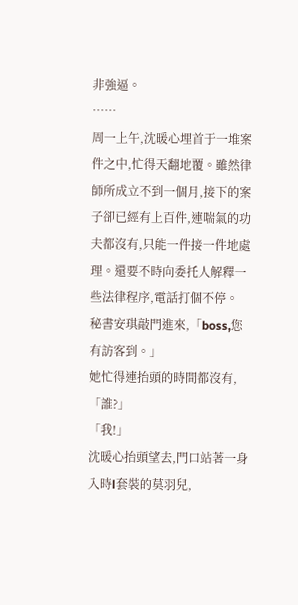非強逼。
……
周一上午,沈暖心埋首于一堆案件之中,忙得天翻地覆。雖然律師所成立不到一個月,接下的案子卻已經有上百件,連喘氣的功夫都沒有,只能一件接一件地處理。還要不時向委托人解釋一些法律程序,電話打個不停。
秘書安琪敲門進來,「boss,您有訪客到。」
她忙得連抬頭的時間都沒有,「誰?」
「我!」
沈暖心抬頭望去,門口站著一身入時l套裝的莫羽兒,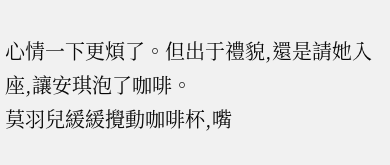心情一下更煩了。但出于禮貌,還是請她入座,讓安琪泡了咖啡。
莫羽兒緩緩攪動咖啡杯,嘴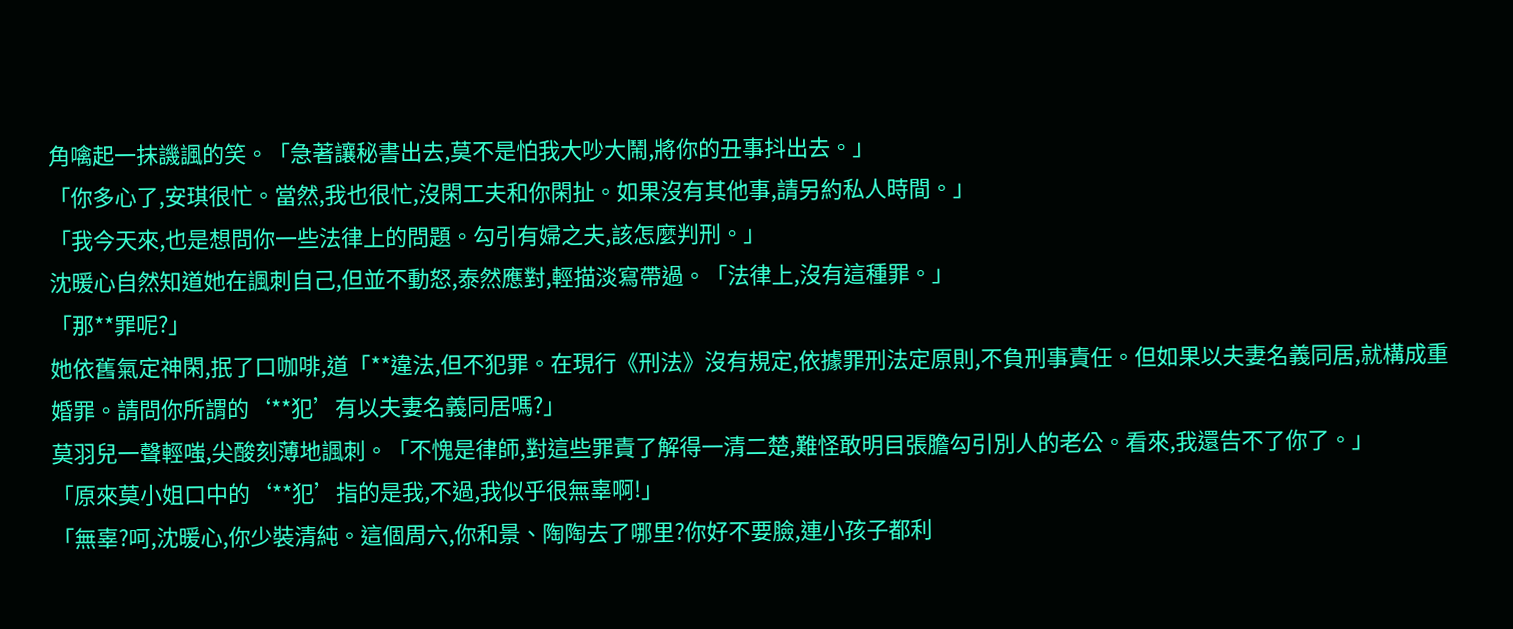角噙起一抹譏諷的笑。「急著讓秘書出去,莫不是怕我大吵大鬧,將你的丑事抖出去。」
「你多心了,安琪很忙。當然,我也很忙,沒閑工夫和你閑扯。如果沒有其他事,請另約私人時間。」
「我今天來,也是想問你一些法律上的問題。勾引有婦之夫,該怎麼判刑。」
沈暖心自然知道她在諷刺自己,但並不動怒,泰然應對,輕描淡寫帶過。「法律上,沒有這種罪。」
「那**罪呢?」
她依舊氣定神閑,抿了口咖啡,道「**違法,但不犯罪。在現行《刑法》沒有規定,依據罪刑法定原則,不負刑事責任。但如果以夫妻名義同居,就構成重婚罪。請問你所謂的‘**犯’有以夫妻名義同居嗎?」
莫羽兒一聲輕嗤,尖酸刻薄地諷刺。「不愧是律師,對這些罪責了解得一清二楚,難怪敢明目張膽勾引別人的老公。看來,我還告不了你了。」
「原來莫小姐口中的‘**犯’指的是我,不過,我似乎很無辜啊!」
「無辜?呵,沈暖心,你少裝清純。這個周六,你和景、陶陶去了哪里?你好不要臉,連小孩子都利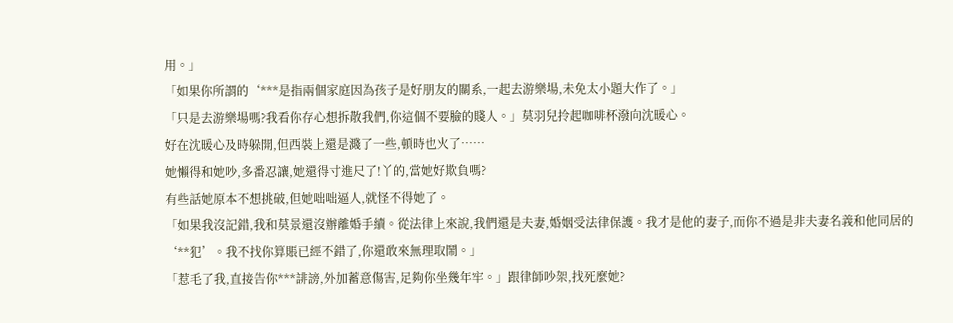用。」
「如果你所謂的‘***是指兩個家庭因為孩子是好朋友的關系,一起去游樂場,未免太小題大作了。」
「只是去游樂場嗎?我看你存心想拆散我們,你這個不要臉的賤人。」莫羽兒拎起咖啡杯潑向沈暖心。
好在沈暖心及時躲開,但西裝上還是濺了一些,頓時也火了……
她懶得和她吵,多番忍讓,她還得寸進尺了!丫的,當她好欺負嗎?
有些話她原本不想挑破,但她咄咄逼人,就怪不得她了。
「如果我沒記錯,我和莫景還沒辦離婚手續。從法律上來說,我們還是夫妻,婚姻受法律保護。我才是他的妻子,而你不過是非夫妻名義和他同居的‘**犯’。我不找你算賬已經不錯了,你還敢來無理取鬧。」
「惹毛了我,直接告你***誹謗,外加蓄意傷害,足夠你坐幾年牢。」跟律師吵架,找死麼她?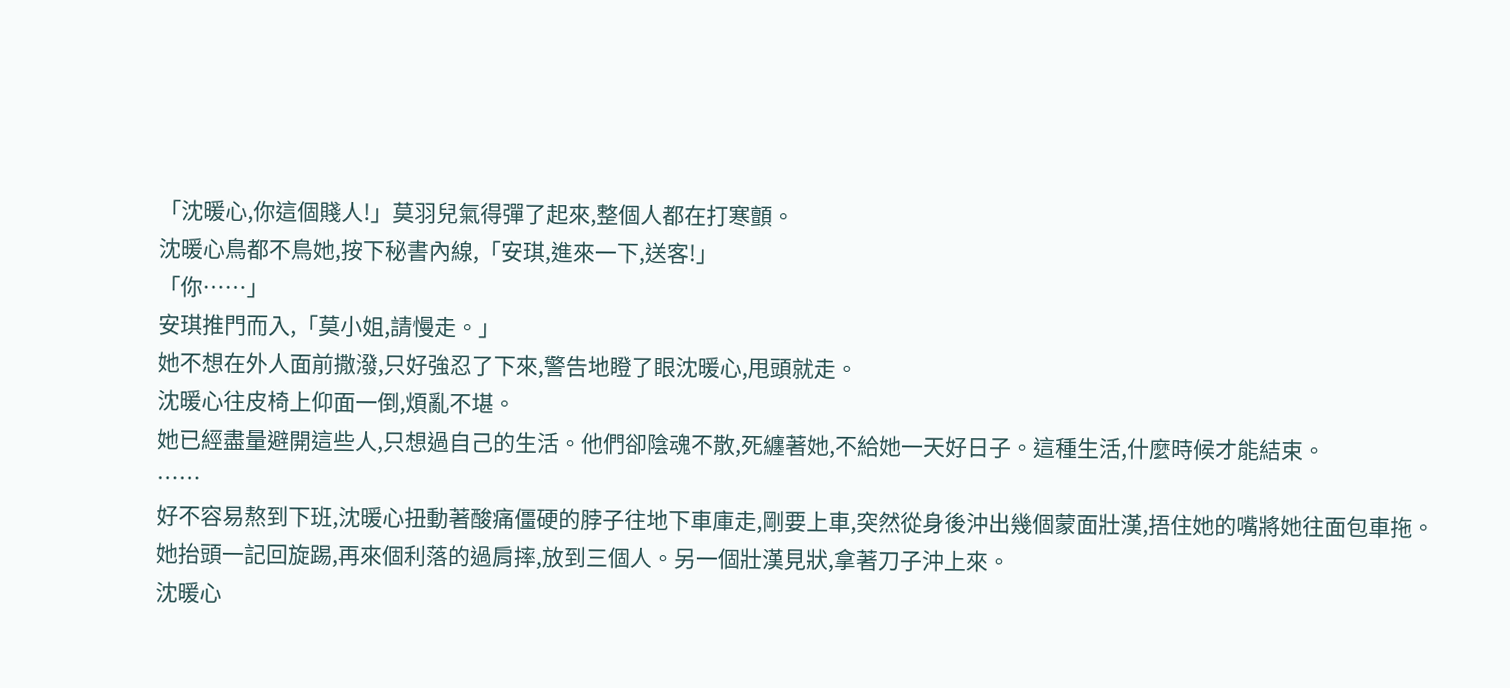「沈暖心,你這個賤人!」莫羽兒氣得彈了起來,整個人都在打寒顫。
沈暖心鳥都不鳥她,按下秘書內線,「安琪,進來一下,送客!」
「你……」
安琪推門而入,「莫小姐,請慢走。」
她不想在外人面前撒潑,只好強忍了下來,警告地瞪了眼沈暖心,甩頭就走。
沈暖心往皮椅上仰面一倒,煩亂不堪。
她已經盡量避開這些人,只想過自己的生活。他們卻陰魂不散,死纏著她,不給她一天好日子。這種生活,什麼時候才能結束。
……
好不容易熬到下班,沈暖心扭動著酸痛僵硬的脖子往地下車庫走,剛要上車,突然從身後沖出幾個蒙面壯漢,捂住她的嘴將她往面包車拖。
她抬頭一記回旋踢,再來個利落的過肩摔,放到三個人。另一個壯漢見狀,拿著刀子沖上來。
沈暖心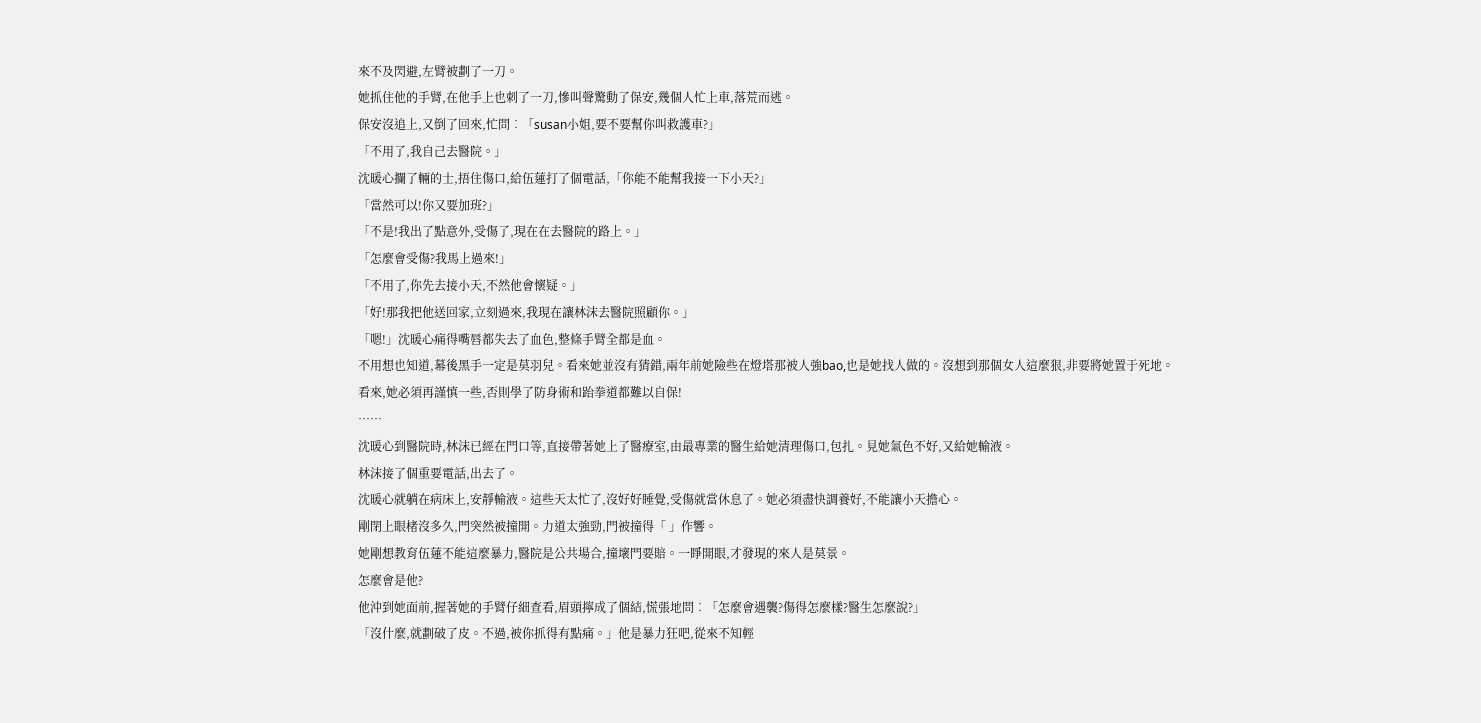來不及閃避,左臂被劃了一刀。
她抓住他的手臂,在他手上也刺了一刀,慘叫聲驚動了保安,幾個人忙上車,落荒而逃。
保安沒追上,又倒了回來,忙問︰「susan小姐,要不要幫你叫救護車?」
「不用了,我自己去醫院。」
沈暖心攔了輛的士,捂住傷口,給伍蓮打了個電話,「你能不能幫我接一下小天?」
「當然可以!你又要加班?」
「不是!我出了點意外,受傷了,現在在去醫院的路上。」
「怎麼會受傷?我馬上過來!」
「不用了,你先去接小天,不然他會懷疑。」
「好!那我把他送回家,立刻過來,我現在讓林沫去醫院照顧你。」
「嗯!」沈暖心痛得嘴唇都失去了血色,整條手臂全都是血。
不用想也知道,幕後黑手一定是莫羽兒。看來她並沒有猜錯,兩年前她險些在燈塔那被人強bao,也是她找人做的。沒想到那個女人這麼狠,非要將她置于死地。
看來,她必須再謹慎一些,否則學了防身術和跆拳道都難以自保!
……
沈暖心到醫院時,林沫已經在門口等,直接帶著她上了醫療室,由最專業的醫生給她清理傷口,包扎。見她氣色不好,又給她輸液。
林沫接了個重要電話,出去了。
沈暖心就躺在病床上,安靜輸液。這些天太忙了,沒好好睡覺,受傷就當休息了。她必須盡快調養好,不能讓小天擔心。
剛閉上眼楮沒多久,門突然被撞開。力道太強勁,門被撞得「 」作響。
她剛想教育伍蓮不能這麼暴力,醫院是公共場合,撞壞門要賠。一睜開眼,才發現的來人是莫景。
怎麼會是他?
他沖到她面前,握著她的手臂仔細查看,眉頭擰成了個結,慌張地問︰「怎麼會遇襲?傷得怎麼樣?醫生怎麼說?」
「沒什麼,就劃破了皮。不過,被你抓得有點痛。」他是暴力狂吧,從來不知輕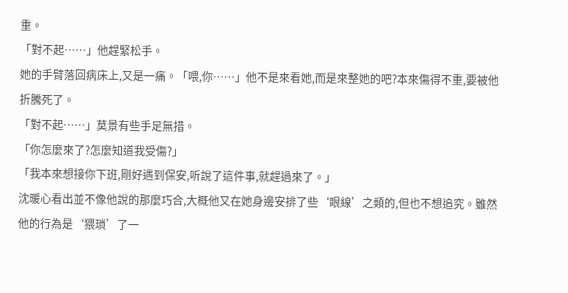重。
「對不起……」他趕緊松手。
她的手臂落回病床上,又是一痛。「喂,你……」他不是來看她,而是來整她的吧?本來傷得不重,要被他折騰死了。
「對不起……」莫景有些手足無措。
「你怎麼來了?怎麼知道我受傷?」
「我本來想接你下班,剛好遇到保安,听說了這件事,就趕過來了。」
沈暖心看出並不像他說的那麼巧合,大概他又在她身邊安排了些‘眼線’之類的,但也不想追究。雖然他的行為是‘猥瑣’了一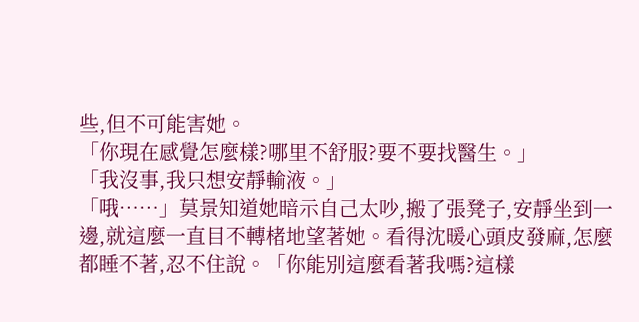些,但不可能害她。
「你現在感覺怎麼樣?哪里不舒服?要不要找醫生。」
「我沒事,我只想安靜輸液。」
「哦……」莫景知道她暗示自己太吵,搬了張凳子,安靜坐到一邊,就這麼一直目不轉楮地望著她。看得沈暖心頭皮發麻,怎麼都睡不著,忍不住說。「你能別這麼看著我嗎?這樣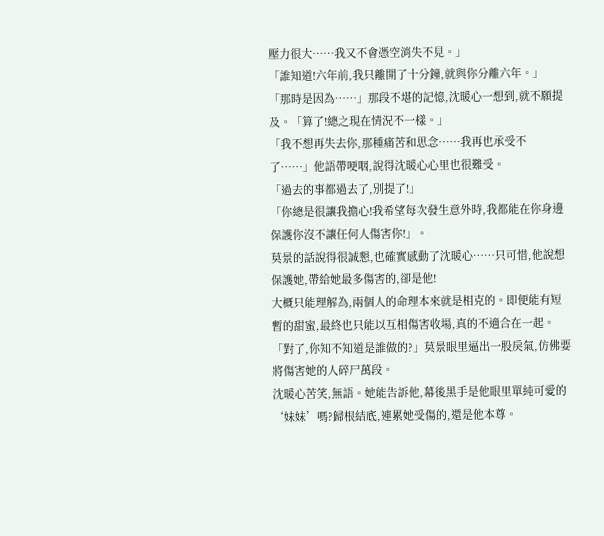壓力很大……我又不會憑空消失不見。」
「誰知道!六年前,我只離開了十分鐘,就與你分離六年。」
「那時是因為……」那段不堪的記憶,沈暖心一想到,就不願提及。「算了!總之現在情況不一樣。」
「我不想再失去你,那種痛苦和思念……我再也承受不了……」他語帶哽咽,說得沈暖心心里也很難受。
「過去的事都過去了,別提了!」
「你總是很讓我擔心!我希望每次發生意外時,我都能在你身邊保護你沒不讓任何人傷害你!」。
莫景的話說得很誠懇,也確實感動了沈暖心……只可惜,他說想保護她,帶給她最多傷害的,卻是他!
大概只能理解為,兩個人的命理本來就是相克的。即便能有短暫的甜蜜,最終也只能以互相傷害收場,真的不適合在一起。
「對了,你知不知道是誰做的?」莫景眼里逼出一股戾氣,仿佛要將傷害她的人碎尸萬段。
沈暖心苦笑,無語。她能告訴他,幕後黑手是他眼里單純可愛的‘妹妹’嗎?歸根結底,連累她受傷的,還是他本尊。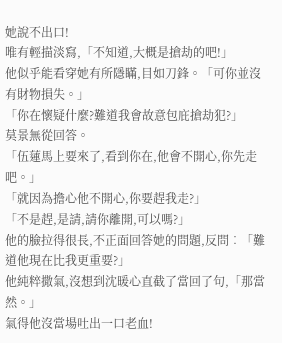她說不出口!
唯有輕描淡寫,「不知道,大概是搶劫的吧!」
他似乎能看穿她有所隱瞞,目如刀鋒。「可你並沒有財物損失。」
「你在懷疑什麼?難道我會故意包庇搶劫犯?」
莫景無從回答。
「伍蓮馬上要來了,看到你在,他會不開心,你先走吧。」
「就因為擔心他不開心,你要趕我走?」
「不是趕,是請,請你離開,可以嗎?」
他的臉拉得很長,不正面回答她的問題,反問︰「難道他現在比我更重要?」
他純粹撒氣,沒想到沈暖心直截了當回了句,「那當然。」
氣得他沒當場吐出一口老血!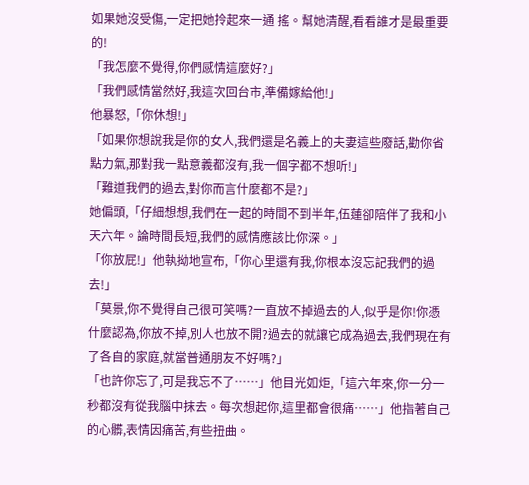如果她沒受傷,一定把她拎起來一通 搖。幫她清醒,看看誰才是最重要的!
「我怎麼不覺得,你們感情這麼好?」
「我們感情當然好,我這次回台市,準備嫁給他!」
他暴怒,「你休想!」
「如果你想說我是你的女人,我們還是名義上的夫妻這些廢話,勸你省點力氣,那對我一點意義都沒有,我一個字都不想听!」
「難道我們的過去,對你而言什麼都不是?」
她偏頭,「仔細想想,我們在一起的時間不到半年,伍蓮卻陪伴了我和小天六年。論時間長短,我們的感情應該比你深。」
「你放屁!」他執拗地宣布,「你心里還有我,你根本沒忘記我們的過去!」
「莫景,你不覺得自己很可笑嗎?一直放不掉過去的人,似乎是你!你憑什麼認為,你放不掉,別人也放不開?過去的就讓它成為過去,我們現在有了各自的家庭,就當普通朋友不好嗎?」
「也許你忘了,可是我忘不了……」他目光如炬,「這六年來,你一分一秒都沒有從我腦中抹去。每次想起你,這里都會很痛……」他指著自己的心髒,表情因痛苦,有些扭曲。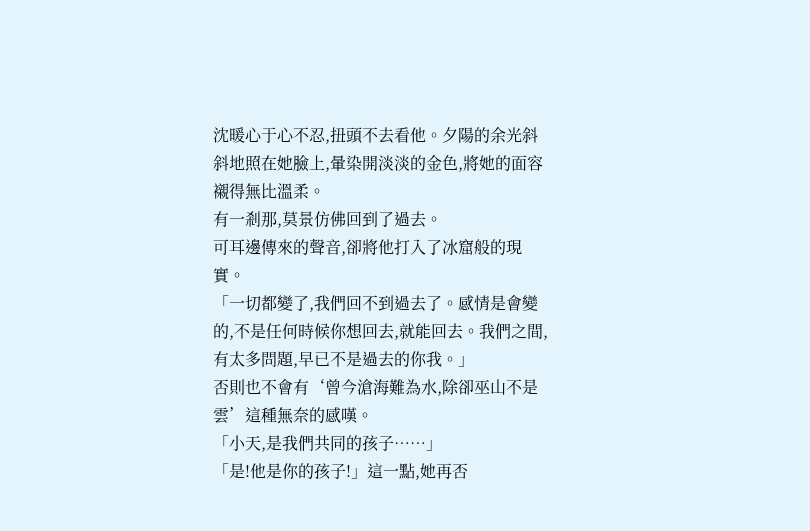沈暖心于心不忍,扭頭不去看他。夕陽的余光斜斜地照在她臉上,暈染開淡淡的金色,將她的面容襯得無比溫柔。
有一剎那,莫景仿佛回到了過去。
可耳邊傳來的聲音,卻將他打入了冰窟般的現實。
「一切都變了,我們回不到過去了。感情是會變的,不是任何時候你想回去,就能回去。我們之間,有太多問題,早已不是過去的你我。」
否則也不會有‘曾今滄海難為水,除卻巫山不是雲’這種無奈的感嘆。
「小天,是我們共同的孩子……」
「是!他是你的孩子!」這一點,她再否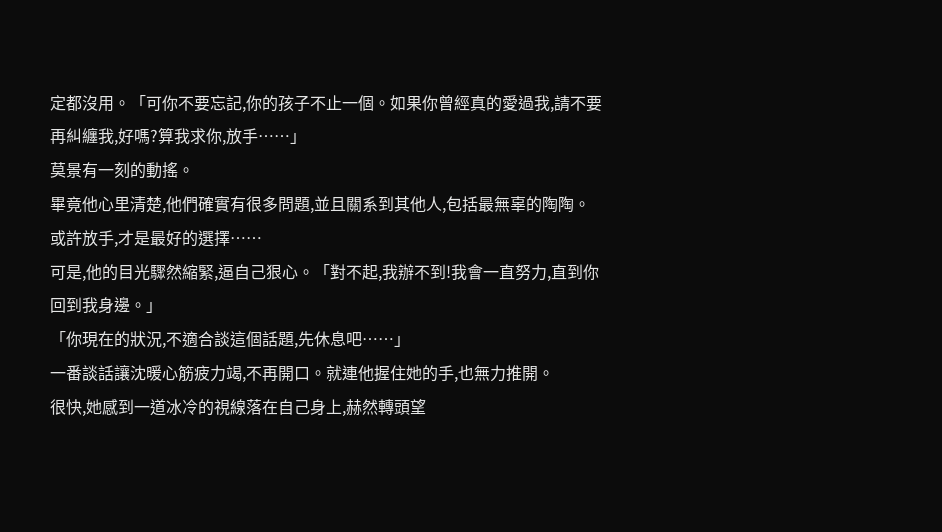定都沒用。「可你不要忘記,你的孩子不止一個。如果你曾經真的愛過我,請不要再糾纏我,好嗎?算我求你,放手……」
莫景有一刻的動搖。
畢竟他心里清楚,他們確實有很多問題,並且關系到其他人,包括最無辜的陶陶。
或許放手,才是最好的選擇……
可是,他的目光驟然縮緊,逼自己狠心。「對不起,我辦不到!我會一直努力,直到你回到我身邊。」
「你現在的狀況,不適合談這個話題,先休息吧……」
一番談話讓沈暖心筋疲力竭,不再開口。就連他握住她的手,也無力推開。
很快,她感到一道冰冷的視線落在自己身上,赫然轉頭望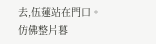去,伍蓮站在門口。仿佛整片暮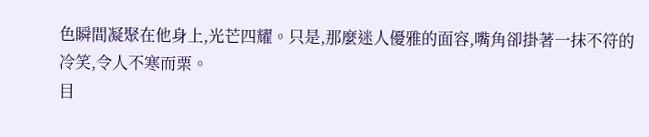色瞬間凝聚在他身上,光芒四耀。只是,那麼迷人優雅的面容,嘴角卻掛著一抹不符的冷笑,令人不寒而栗。
目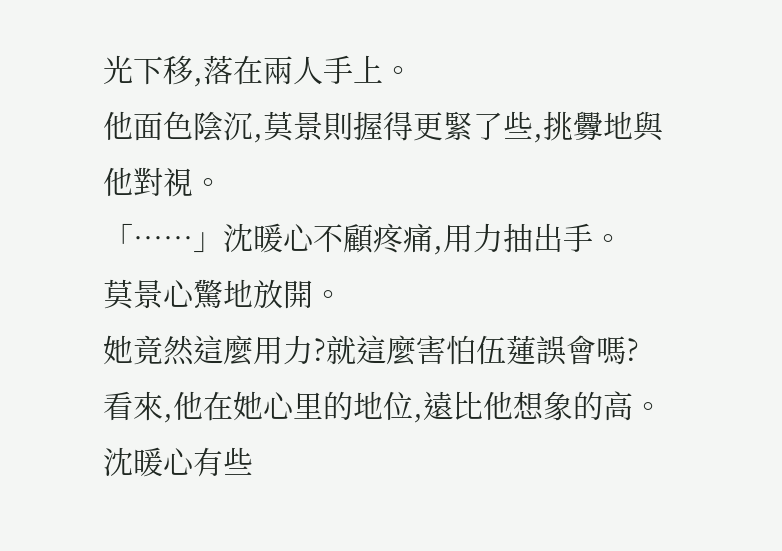光下移,落在兩人手上。
他面色陰沉,莫景則握得更緊了些,挑釁地與他對視。
「……」沈暖心不顧疼痛,用力抽出手。
莫景心驚地放開。
她竟然這麼用力?就這麼害怕伍蓮誤會嗎?
看來,他在她心里的地位,遠比他想象的高。
沈暖心有些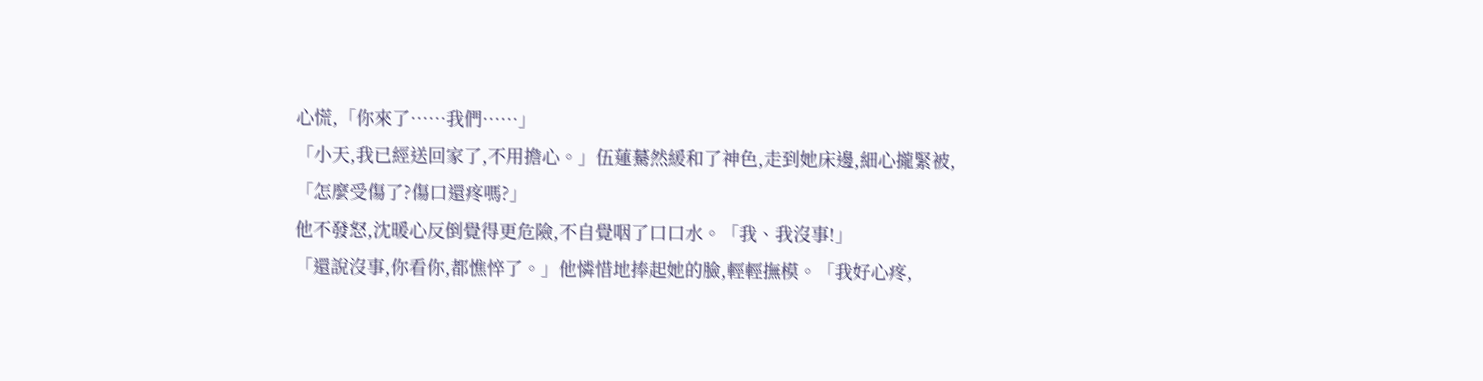心慌,「你來了……我們……」
「小天,我已經送回家了,不用擔心。」伍蓮驀然緩和了神色,走到她床邊,細心攏緊被,「怎麼受傷了?傷口還疼嗎?」
他不發怒,沈暖心反倒覺得更危險,不自覺咽了口口水。「我、我沒事!」
「還說沒事,你看你,都憔悴了。」他憐惜地捧起她的臉,輕輕撫模。「我好心疼,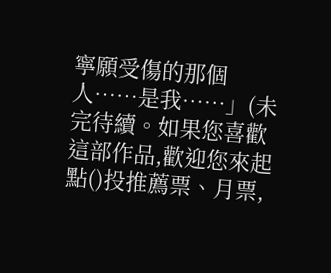寧願受傷的那個人……是我……」(未完待續。如果您喜歡這部作品,歡迎您來起點()投推薦票、月票,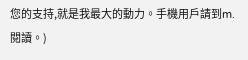您的支持,就是我最大的動力。手機用戶請到m.閱讀。)